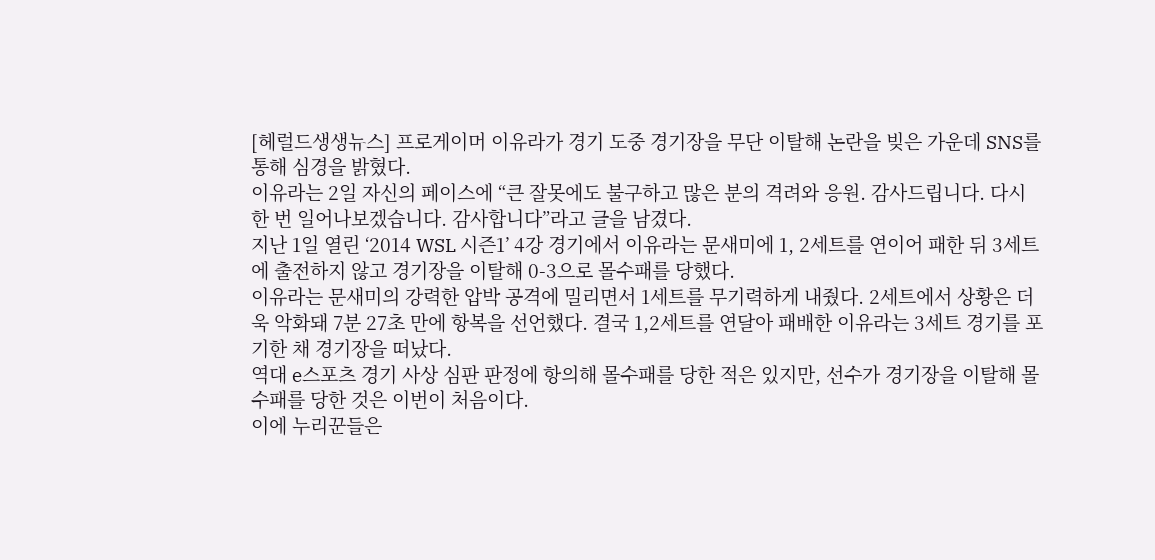[헤럴드생생뉴스] 프로게이머 이유라가 경기 도중 경기장을 무단 이탈해 논란을 빚은 가운데 SNS를 통해 심경을 밝혔다.
이유라는 2일 자신의 페이스에 “큰 잘못에도 불구하고 많은 분의 격려와 응원. 감사드립니다. 다시 한 번 일어나보겠습니다. 감사합니다”라고 글을 남겼다.
지난 1일 열린 ‘2014 WSL 시즌1’ 4강 경기에서 이유라는 문새미에 1, 2세트를 연이어 패한 뒤 3세트에 출전하지 않고 경기장을 이탈해 0-3으로 몰수패를 당했다.
이유라는 문새미의 강력한 압박 공격에 밀리면서 1세트를 무기력하게 내줬다. 2세트에서 상황은 더욱 악화돼 7분 27초 만에 항복을 선언했다. 결국 1,2세트를 연달아 패배한 이유라는 3세트 경기를 포기한 채 경기장을 떠났다.
역대 e스포츠 경기 사상 심판 판정에 항의해 몰수패를 당한 적은 있지만, 선수가 경기장을 이탈해 몰수패를 당한 것은 이번이 처음이다.
이에 누리꾼들은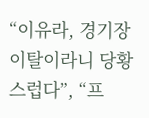“이유라, 경기장 이탈이라니 당황스럽다”, “프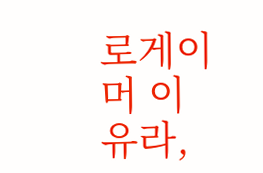로게이머 이유라,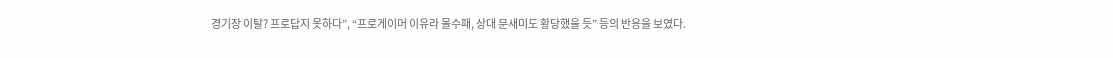경기장 이탈? 프로답지 못하다”, “프로게이머 이유라 몰수패, 상대 문새미도 황당했을 듯” 등의 반응을 보였다.